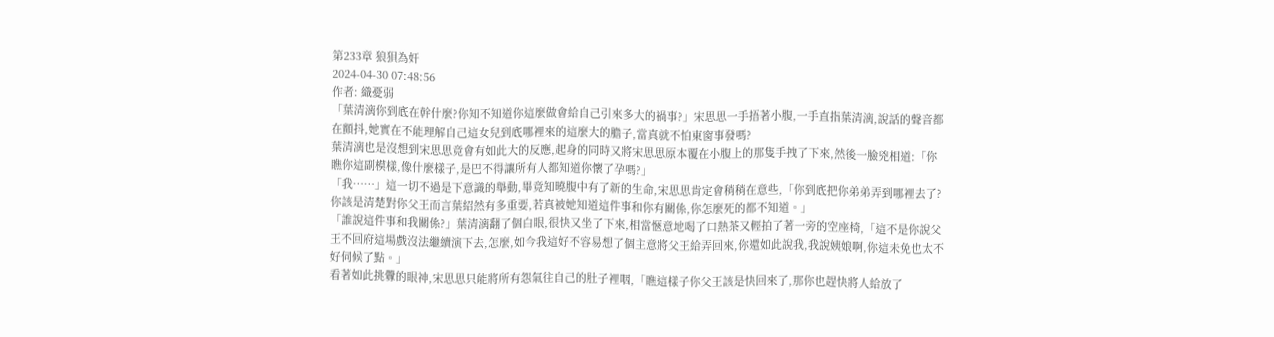第233章 狼狽為奸
2024-04-30 07:48:56
作者: 織憂弱
「葉清漓你到底在幹什麼?你知不知道你這麼做會給自己引來多大的禍事?」宋思思一手捂著小腹,一手直指葉清漓,說話的聲音都在顫抖,她實在不能理解自己這女兒到底哪裡來的這麼大的膽子,當真就不怕東窗事發嗎?
葉清漓也是沒想到宋思思竟會有如此大的反應,起身的同時又將宋思思原本覆在小腹上的那隻手拽了下來,然後一臉兇相道:「你瞧你這副模樣,像什麼樣子,是巴不得讓所有人都知道你懷了孕嗎?」
「我……」這一切不過是下意識的舉動,畢竟知曉腹中有了新的生命,宋思思肯定會稍稍在意些,「你到底把你弟弟弄到哪裡去了?你該是清楚對你父王而言葉紹然有多重要,若真被她知道這件事和你有關係,你怎麼死的都不知道。」
「誰說這件事和我關係?」葉清漓翻了個白眼,很快又坐了下來,相當愜意地喝了口熱茶又輕拍了著一旁的空座椅,「這不是你說父王不回府這場戲沒法繼續演下去,怎麼,如今我這好不容易想了個主意將父王給弄回來,你還如此說我,我說姨娘啊,你這未免也太不好伺候了點。」
看著如此挑釁的眼神,宋思思只能將所有怨氣往自己的肚子裡咽,「瞧這樣子你父王該是快回來了,那你也趕快將人給放了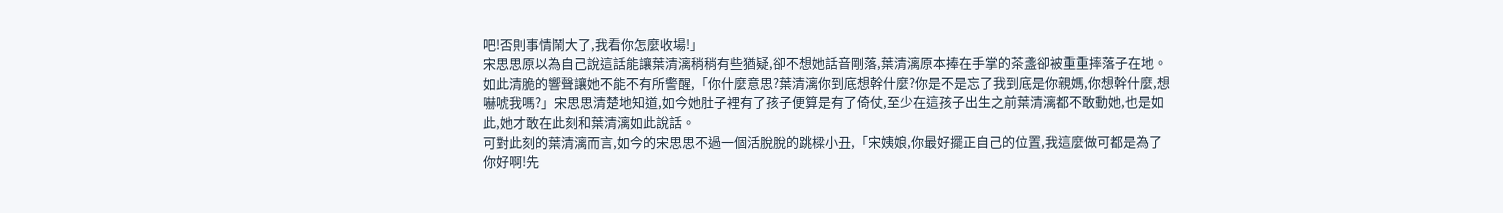吧!否則事情鬧大了,我看你怎麼收場!」
宋思思原以為自己說這話能讓葉清漓稍稍有些猶疑,卻不想她話音剛落,葉清漓原本捧在手掌的茶盞卻被重重摔落子在地。
如此清脆的響聲讓她不能不有所警醒,「你什麼意思?葉清漓你到底想幹什麼?你是不是忘了我到底是你親媽,你想幹什麼,想嚇唬我嗎?」宋思思清楚地知道,如今她肚子裡有了孩子便算是有了倚仗,至少在這孩子出生之前葉清漓都不敢動她,也是如此,她才敢在此刻和葉清漓如此說話。
可對此刻的葉清漓而言,如今的宋思思不過一個活脫脫的跳樑小丑,「宋姨娘,你最好擺正自己的位置,我這麼做可都是為了你好啊!先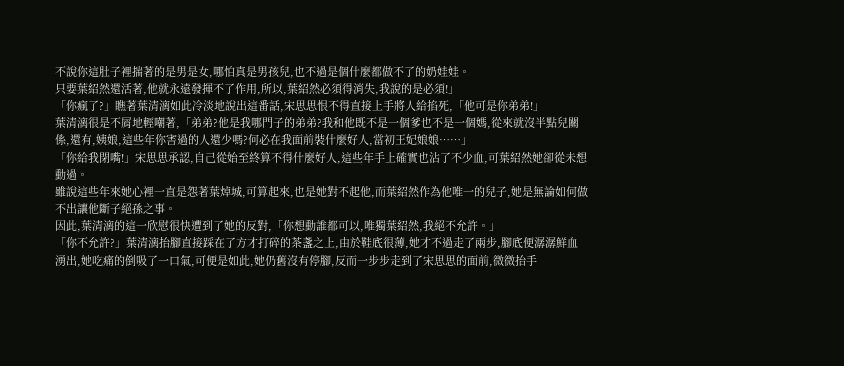不說你這肚子裡揣著的是男是女,哪怕真是男孩兒,也不過是個什麼都做不了的奶娃娃。
只要葉紹然還活著,他就永遠發揮不了作用,所以,葉紹然必須得消失,我說的是必須!」
「你瘋了?」瞧著葉清漓如此冷淡地說出這番話,宋思思恨不得直接上手將人給掐死,「他可是你弟弟!」
葉清漓很是不屑地輕嘲著,「弟弟?他是我哪門子的弟弟?我和他既不是一個爹也不是一個媽,從來就沒半點兒關係,還有,姨娘,這些年你害過的人還少嗎?何必在我面前裝什麼好人,當初王妃娘娘……」
「你給我閉嘴!」宋思思承認,自己從始至終算不得什麼好人,這些年手上確實也沾了不少血,可葉紹然她卻從未想動過。
雖說這些年來她心裡一直是怨著葉焯城,可算起來,也是她對不起他,而葉紹然作為他唯一的兒子,她是無論如何做不出讓他斷子絕孫之事。
因此,葉清漓的這一欣慰很快遭到了她的反對,「你想動誰都可以,唯獨葉紹然,我絕不允許。」
「你不允許?」葉清漓抬腳直接踩在了方才打碎的茶盞之上,由於鞋底很薄,她才不過走了兩步,腳底便潺潺鮮血湧出,她吃痛的倒吸了一口氣,可便是如此,她仍舊沒有停腳,反而一步步走到了宋思思的面前,微微抬手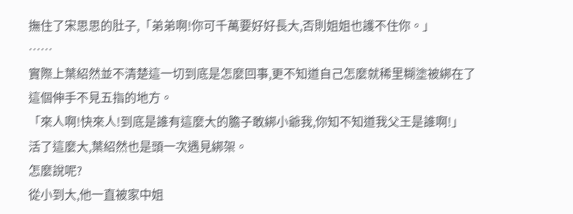撫住了宋思思的肚子,「弟弟啊!你可千萬要好好長大,否則姐姐也護不住你。」
……
實際上葉紹然並不清楚這一切到底是怎麼回事,更不知道自己怎麼就稀里糊塗被綁在了這個伸手不見五指的地方。
「來人啊!快來人!到底是誰有這麼大的膽子敢綁小爺我,你知不知道我父王是誰啊!」
活了這麼大,葉紹然也是頭一次遇見綁架。
怎麼說呢?
從小到大,他一直被家中姐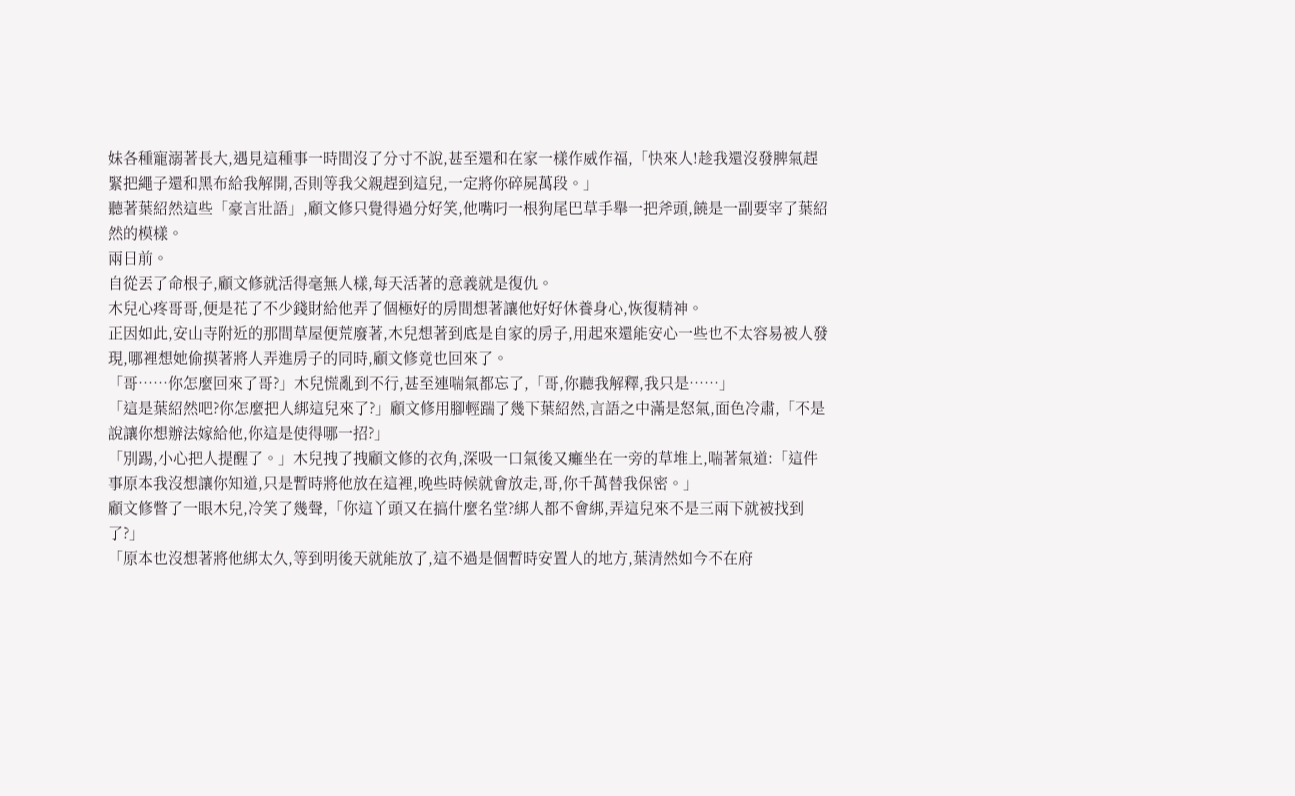妹各種寵溺著長大,遇見這種事一時間沒了分寸不說,甚至還和在家一樣作威作福,「快來人!趁我還沒發脾氣趕緊把繩子還和黑布給我解開,否則等我父親趕到這兒,一定將你碎屍萬段。」
聽著葉紹然這些「豪言壯語」,顧文修只覺得過分好笑,他嘴叼一根狗尾巴草手舉一把斧頭,饒是一副要宰了葉紹然的模樣。
兩日前。
自從丟了命根子,顧文修就活得毫無人樣,每天活著的意義就是復仇。
木兒心疼哥哥,便是花了不少錢財給他弄了個極好的房間想著讓他好好休養身心,恢復精神。
正因如此,安山寺附近的那間草屋便荒廢著,木兒想著到底是自家的房子,用起來還能安心一些也不太容易被人發現,哪裡想她偷摸著將人弄進房子的同時,顧文修竟也回來了。
「哥……你怎麼回來了哥?」木兒慌亂到不行,甚至連喘氣都忘了,「哥,你聽我解釋,我只是……」
「這是葉紹然吧?你怎麼把人綁這兒來了?」顧文修用腳輕踹了幾下葉紹然,言語之中滿是怒氣,面色冷肅,「不是說讓你想辦法嫁給他,你這是使得哪一招?」
「別踢,小心把人提醒了。」木兒拽了拽顧文修的衣角,深吸一口氣後又癱坐在一旁的草堆上,喘著氣道:「這件事原本我沒想讓你知道,只是暫時將他放在這裡,晚些時候就會放走,哥,你千萬替我保密。」
顧文修瞥了一眼木兒,冷笑了幾聲,「你這丫頭又在搞什麼名堂?綁人都不會綁,弄這兒來不是三兩下就被找到了?」
「原本也沒想著將他綁太久,等到明後天就能放了,這不過是個暫時安置人的地方,葉清然如今不在府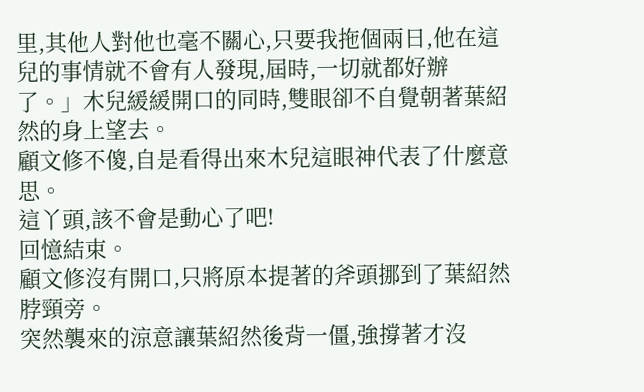里,其他人對他也毫不關心,只要我拖個兩日,他在這兒的事情就不會有人發現,屆時,一切就都好辦了。」木兒緩緩開口的同時,雙眼卻不自覺朝著葉紹然的身上望去。
顧文修不傻,自是看得出來木兒這眼神代表了什麼意思。
這丫頭,該不會是動心了吧!
回憶結束。
顧文修沒有開口,只將原本提著的斧頭挪到了葉紹然脖頸旁。
突然襲來的涼意讓葉紹然後背一僵,強撐著才沒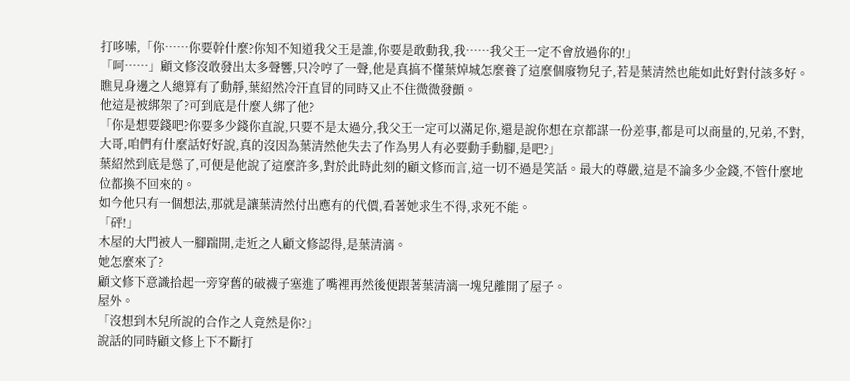打哆嗦,「你……你要幹什麼?你知不知道我父王是誰,你要是敢動我,我……我父王一定不會放過你的!」
「呵……」顧文修沒敢發出太多聲響,只冷哼了一聲,他是真搞不懂葉焯城怎麼養了這麼個廢物兒子,若是葉清然也能如此好對付該多好。
瞧見身邊之人總算有了動靜,葉紹然冷汗直冒的同時又止不住微微發顫。
他這是被綁架了?可到底是什麼人綁了他?
「你是想要錢吧?你要多少錢你直說,只要不是太過分,我父王一定可以滿足你,還是說你想在京都謀一份差事,都是可以商量的,兄弟,不對,大哥,咱們有什麼話好好說,真的沒因為葉清然他失去了作為男人有必要動手動腳,是吧?」
葉紹然到底是慫了,可便是他說了這麼許多,對於此時此刻的顧文修而言,這一切不過是笑話。最大的尊嚴,這是不論多少金錢,不管什麼地位都換不回來的。
如今他只有一個想法,那就是讓葉清然付出應有的代價,看著她求生不得,求死不能。
「砰!」
木屋的大門被人一腳踹開,走近之人顧文修認得,是葉清漓。
她怎麼來了?
顧文修下意識拾起一旁穿舊的破襪子塞進了嘴裡再然後便跟著葉清漓一塊兒離開了屋子。
屋外。
「沒想到木兒所說的合作之人竟然是你?」
說話的同時顧文修上下不斷打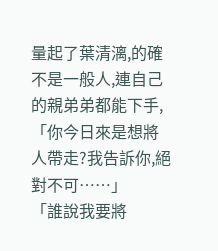量起了葉清漓,的確不是一般人,連自己的親弟弟都能下手,「你今日來是想將人帶走?我告訴你,絕對不可……」
「誰說我要將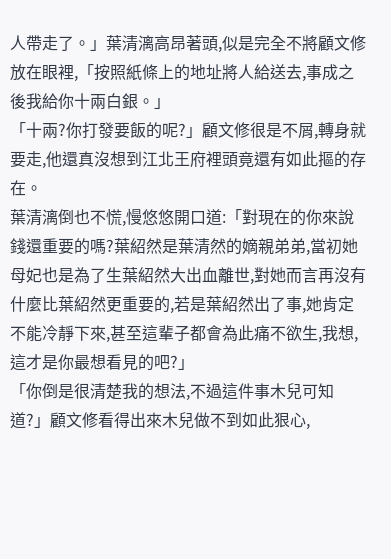人帶走了。」葉清漓高昂著頭,似是完全不將顧文修放在眼裡,「按照紙條上的地址將人給送去,事成之後我給你十兩白銀。」
「十兩?你打發要飯的呢?」顧文修很是不屑,轉身就要走,他還真沒想到江北王府裡頭竟還有如此摳的存在。
葉清漓倒也不慌,慢悠悠開口道:「對現在的你來說錢還重要的嗎?葉紹然是葉清然的嫡親弟弟,當初她母妃也是為了生葉紹然大出血離世,對她而言再沒有什麼比葉紹然更重要的,若是葉紹然出了事,她肯定不能冷靜下來,甚至這輩子都會為此痛不欲生,我想,這才是你最想看見的吧?」
「你倒是很清楚我的想法,不過這件事木兒可知道?」顧文修看得出來木兒做不到如此狠心,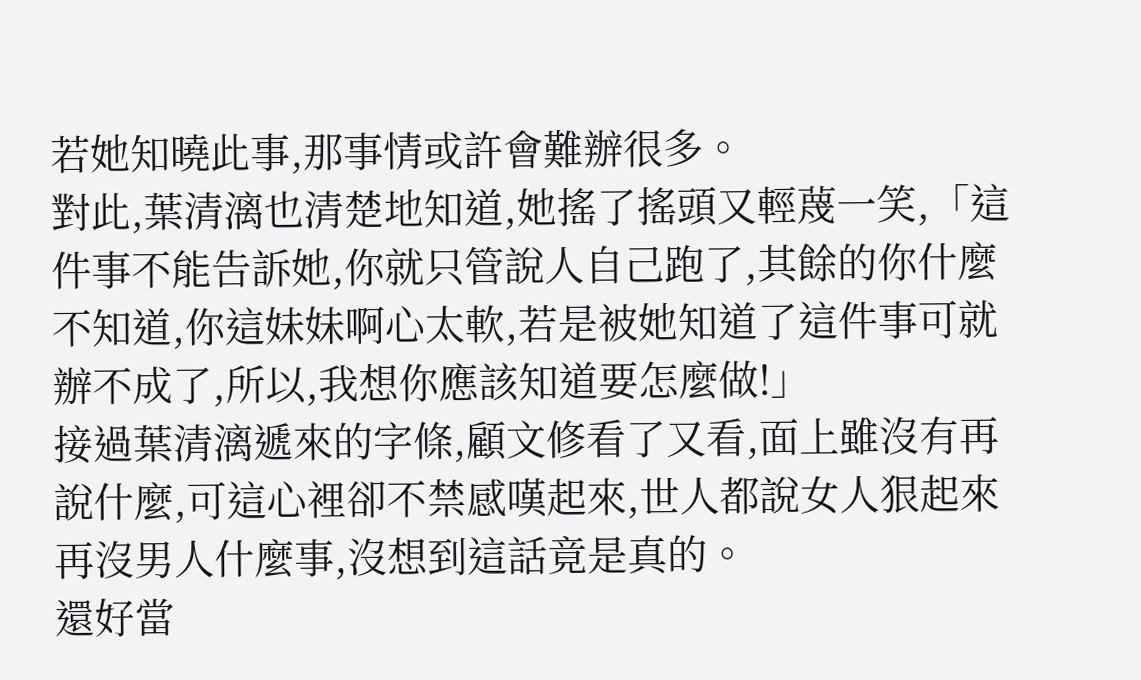若她知曉此事,那事情或許會難辦很多。
對此,葉清漓也清楚地知道,她搖了搖頭又輕蔑一笑,「這件事不能告訴她,你就只管說人自己跑了,其餘的你什麼不知道,你這妹妹啊心太軟,若是被她知道了這件事可就辦不成了,所以,我想你應該知道要怎麼做!」
接過葉清漓遞來的字條,顧文修看了又看,面上雖沒有再說什麼,可這心裡卻不禁感嘆起來,世人都說女人狠起來再沒男人什麼事,沒想到這話竟是真的。
還好當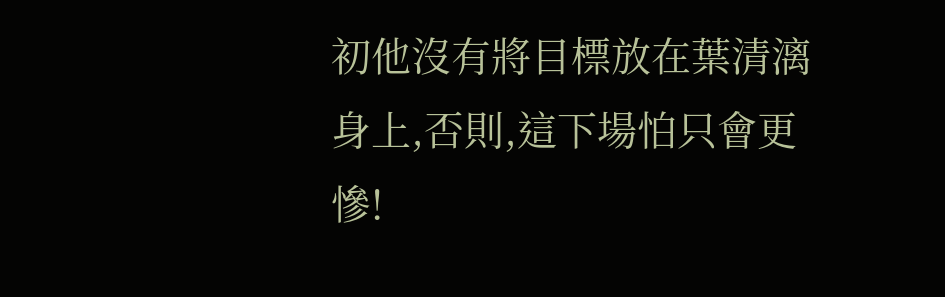初他沒有將目標放在葉清漓身上,否則,這下場怕只會更慘!